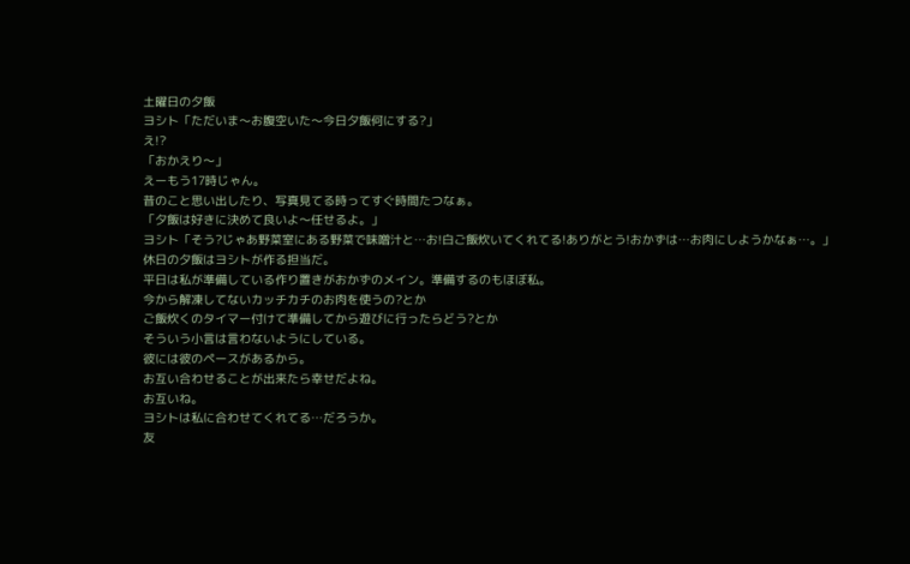土曜日の夕飯
ヨシト「ただいま〜お腹空いた〜今日夕飯何にする?」
え!?
「おかえり〜」
えーもう17時じゃん。
昔のこと思い出したり、写真見てる時ってすぐ時間たつなぁ。
「夕飯は好きに決めて良いよ〜任せるよ。」
ヨシト「そう?じゃあ野菜室にある野菜で味噌汁と…お!白ご飯炊いてくれてる!ありがとう!おかずは…お肉にしようかなぁ…。」
休日の夕飯はヨシトが作る担当だ。
平日は私が準備している作り置きがおかずのメイン。準備するのもほぼ私。
今から解凍してないカッチカチのお肉を使うの?とか
ご飯炊くのタイマー付けて準備してから遊びに行ったらどう?とか
そういう小言は言わないようにしている。
彼には彼のペースがあるから。
お互い合わせることが出来たら幸せだよね。
お互いね。
ヨシトは私に合わせてくれてる…だろうか。
友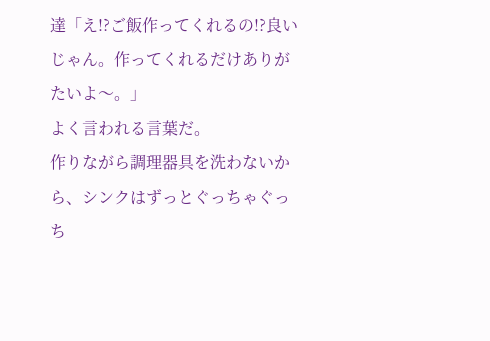達「え!?ご飯作ってくれるの!?良いじゃん。作ってくれるだけありがたいよ〜。」
よく言われる言葉だ。
作りながら調理器具を洗わないから、シンクはずっとぐっちゃぐっち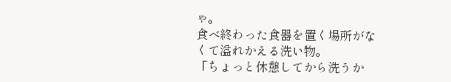ゃ。
食べ終わった食器を置く場所がなくて溢れかえる洗い物。
「ちょっと休憩してから洗うか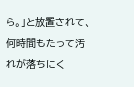ら。」と放置されて、何時間もたって汚れが落ちにく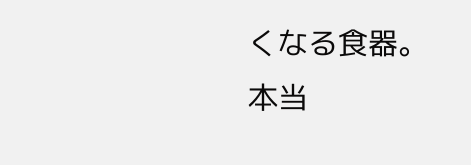くなる食器。
本当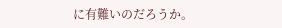に有難いのだろうか。